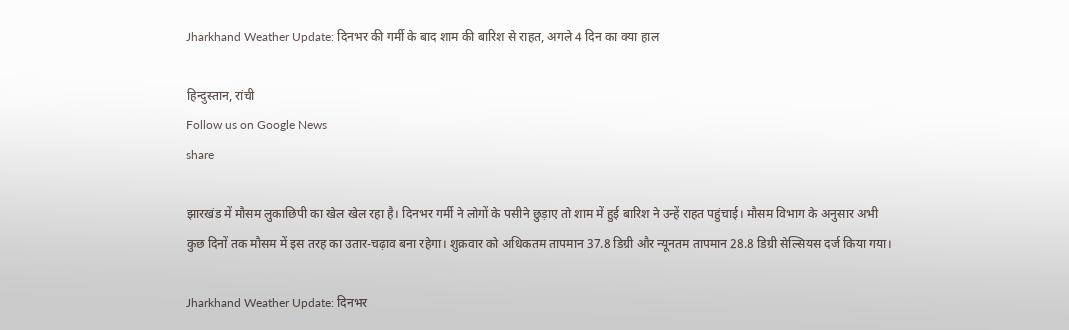Jharkhand Weather Update: दिनभर की गर्मी के बाद शाम की बारिश से राहत, अगले 4 दिन का क्या हाल

हिन्दुस्तान, रांची
Follow us on Google News
share

झारखंड में मौसम लुकाछिपी का खेल खेल रहा है। दिनभर गर्मी ने लोगों के पसीने छुड़ाए तो शाम में हुई बारिश ने उन्हें राहत पहुंचाई। मौसम विभाग के अनुसार अभी कुछ दिनों तक मौसम में इस तरह का उतार-चढ़ाव बना रहेगा। शुक्रवार को अधिकतम तापमान 37.8 डिग्री और न्यूनतम तापमान 28.8 डिग्री सेल्सियस दर्ज किया गया।

Jharkhand Weather Update: दिनभर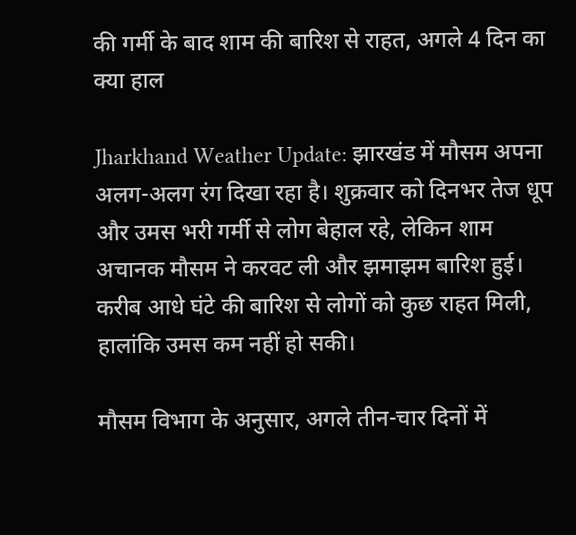की गर्मी के बाद शाम की बारिश से राहत, अगले 4 दिन का क्या हाल

Jharkhand Weather Update: झारखंड में मौसम अपना अलग-अलग रंग दिखा रहा है। शुक्रवार को दिनभर तेज धूप और उमस भरी गर्मी से लोग बेहाल रहे, लेकिन शाम अचानक मौसम ने करवट ली और झमाझम बारिश हुई। करीब आधे घंटे की बारिश से लोगों को कुछ राहत मिली, हालांकि उमस कम नहीं हो सकी।

मौसम विभाग के अनुसार, अगले तीन-चार दिनों में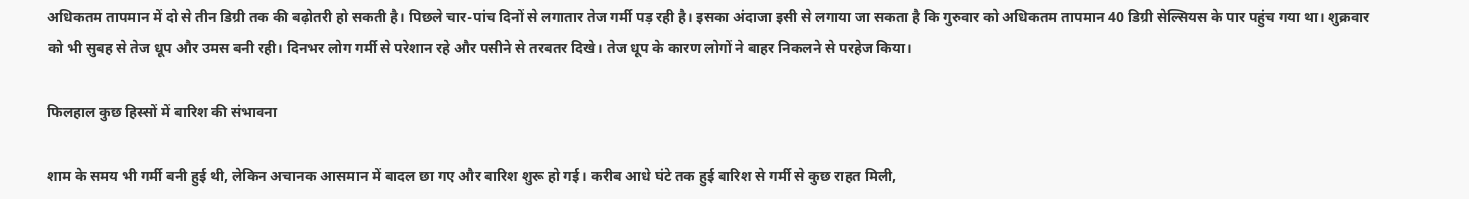अधिकतम तापमान में दो से तीन डिग्री तक की बढ़ोतरी हो सकती है। पिछले चार-पांच दिनों से लगातार तेज गर्मी पड़ रही है। इसका अंदाजा इसी से लगाया जा सकता है कि गुरुवार को अधिकतम तापमान 40 डिग्री सेल्सियस के पार पहुंच गया था। शुक्रवार को भी सुबह से तेज धूप और उमस बनी रही। दिनभर लोग गर्मी से परेशान रहे और पसीने से तरबतर दिखे। तेज धूप के कारण लोगों ने बाहर निकलने से परहेज किया।

फिलहाल कुछ हिस्सों में बारिश की संभावना

शाम के समय भी गर्मी बनी हुई थी, लेकिन अचानक आसमान में बादल छा गए और बारिश शुरू हो गई। करीब आधे घंटे तक हुई बारिश से गर्मी से कुछ राहत मिली,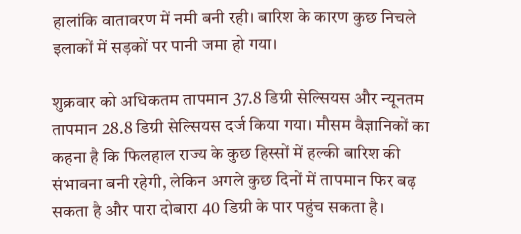हालांकि वातावरण में नमी बनी रही। बारिश के कारण कुछ निचले इलाकों में सड़कों पर पानी जमा हो गया।

शुक्रवार को अधिकतम तापमान 37.8 डिग्री सेल्सियस और न्यूनतम तापमान 28.8 डिग्री सेल्सियस दर्ज किया गया। मौसम वैज्ञानिकों का कहना है कि फिलहाल राज्य के कुछ हिस्सों में हल्की बारिश की संभावना बनी रहेगी, लेकिन अगले कुछ दिनों में तापमान फिर बढ़ सकता है और पारा दोबारा 40 डिग्री के पार पहुंच सकता है।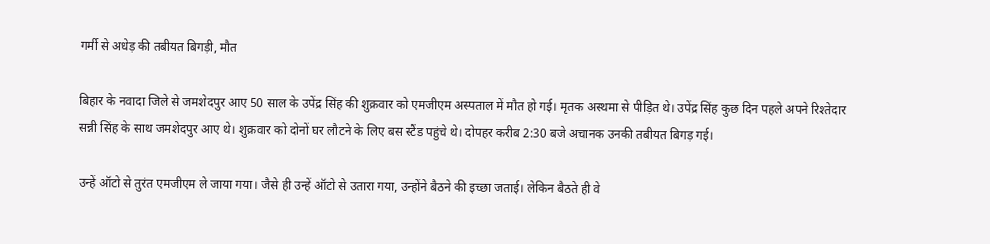गर्मी से अधेड़ की तबीयत बिगड़ी, मौत

बिहार के नवादा जिले से जमशेदपुर आए 50 साल के उपेंद्र सिंह की शुक्रवार को एमजीएम अस्पताल में मौत हो गई। मृतक अस्थमा से पीड़ित थे। उपेंद्र सिंह कुछ दिन पहले अपने रिश्तेदार सन्नी सिंह के साथ जमशेदपुर आए थे। शुक्रवार को दोनों घर लौटने के लिए बस स्टैंड पहुंचे थे। दोपहर करीब 2:30 बजे अचानक उनकी तबीयत बिगड़ गई।

उन्हें ऑटो से तुरंत एमजीएम ले जाया गया। जैसे ही उन्हें ऑटो से उतारा गया, उन्होंने बैठने की इच्छा जताई। लेकिन बैठते ही वे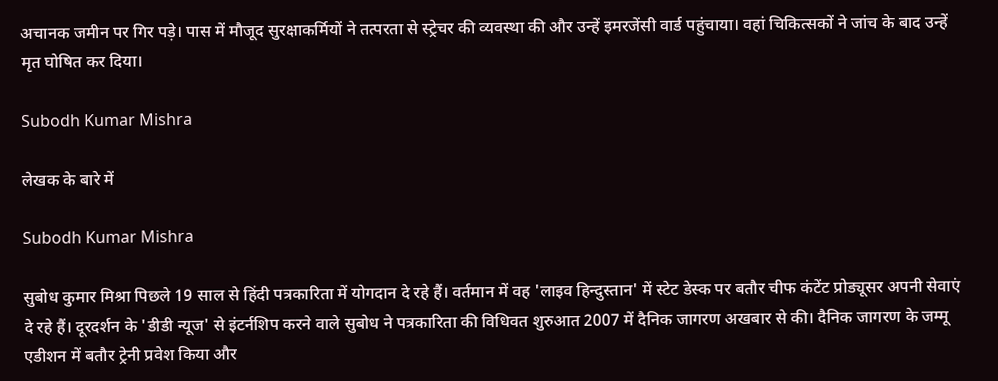अचानक जमीन पर गिर पड़े। पास में मौजूद सुरक्षाकर्मियों ने तत्परता से स्ट्रेचर की व्यवस्था की और उन्हें इमरजेंसी वार्ड पहुंचाया। वहां चिकित्सकों ने जांच के बाद उन्हें मृत घोषित कर दिया।

Subodh Kumar Mishra

लेखक के बारे में

Subodh Kumar Mishra

सुबोध कुमार मिश्रा पिछले 19 साल से हिंदी पत्रकारिता में योगदान दे रहे हैं। वर्तमान में वह 'लाइव हिन्दुस्तान' में स्टेट डेस्क पर बतौर चीफ कंटेंट प्रोड्यूसर अपनी सेवाएं दे रहे हैं। दूरदर्शन के 'डीडी न्यूज' से इंटर्नशिप करने वाले सुबोध ने पत्रकारिता की विधिवत शुरुआत 2007 में दैनिक जागरण अखबार से की। दैनिक जागरण के जम्मू एडीशन में बतौर ट्रेनी प्रवेश किया और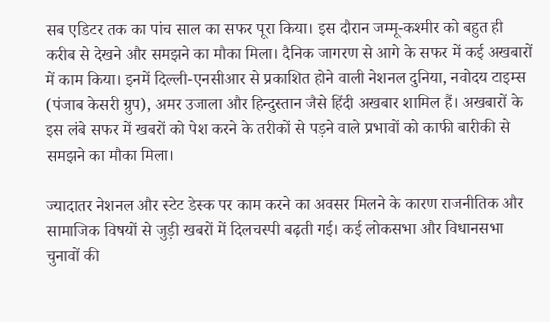सब एडिटर तक का पांच साल का सफर पूरा किया। इस दौरान जम्मू-कश्मीर को बहुत ही करीब से देखने और समझने का मौका मिला। दैनिक जागरण से आगे के सफर में कई अखबारों में काम किया। इनमें दिल्ली-एनसीआर से प्रकाशित होने वाली नेशनल दुनिया, नवोदय टाइम्स (पंजाब केसरी ग्रुप), अमर उजाला और हिन्दुस्तान जैसे हिंदी अखबार शामिल हैं। अखबारों के इस लंबे सफर में खबरों को पेश करने के तरीकों से पड़ने वाले प्रभावों को काफी बारीकी से समझने का मौका मिला।

ज्यादातर नेशनल और स्टेट डेस्क पर काम करने का अवसर मिलने के कारण राजनीतिक और सामाजिक विषयों से जुड़ी खबरों में दिलचस्पी बढ़ती गई। कई लोकसभा और विधानसभा चुनावों की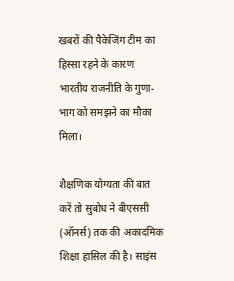खबरों की पैकेजिंग टीम का हिस्सा रहने के कारण भारतीय राजनीति के गुणा-भाग को समझने का मौका मिला।

शैक्षणिक योग्यता की बात करें तो सुबोध ने बीएससी (ऑनर्स) तक की अकादमिक शिक्षा हासिल की है। साइंस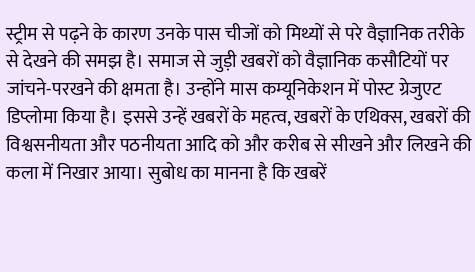स्ट्रीम से पढ़ने के कारण उनके पास चीजों को मिथ्यों से परे वैज्ञानिक तरीके से देखने की समझ है। समाज से जुड़ी खबरों को वैज्ञानिक कसौटियों पर जांचने-परखने की क्षमता है। उन्होंने मास कम्यूनिकेशन में पोस्ट ग्रेजुएट डिप्लोमा किया है। इससे उन्हें खबरों के महत्व, खबरों के एथिक्स, खबरों की विश्वसनीयता और पठनीयता आदि को और करीब से सीखने और लिखने की कला में निखार आया। सुबोध का मानना है कि खबरें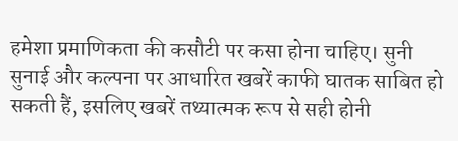हमेशा प्रमाणिकता की कसौटी पर कसा होना चाहिए। सुनी सुनाई और कल्पना पर आधारित खबरें काफी घातक साबित हो सकती हैं, इसलिए खबरें तथ्यात्मक रूप से सही होनी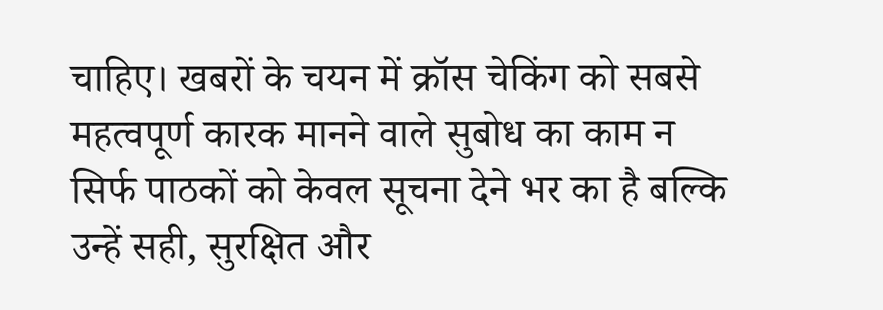चाहिए। खबरों के चयन में क्रॉस चेकिंग को सबसे महत्वपूर्ण कारक मानने वाले सुबोध का काम न सिर्फ पाठकों को केवल सूचना देने भर का है बल्कि उन्हें सही, सुरक्षित और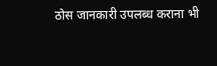ठोस जानकारी उपलब्ध कराना भी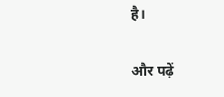है।

और पढ़ें